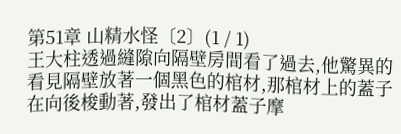第51章 山精水怪〔2〕(1 / 1)
王大柱透過縫隙向隔壁房間看了過去,他驚異的看見隔壁放著一個黑色的棺材,那棺材上的蓋子在向後梭動著,發出了棺材蓋子摩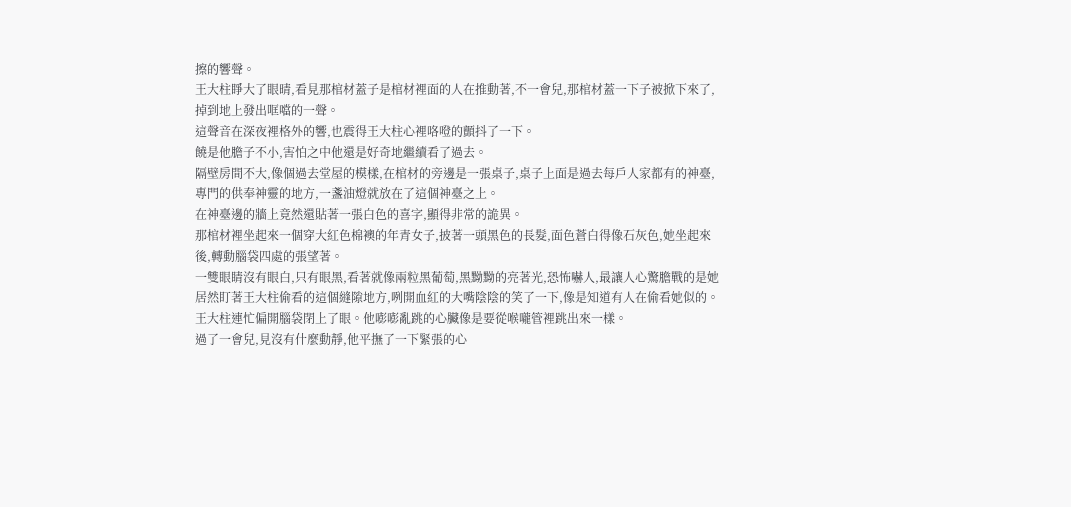擦的響聲。
王大柱睜大了眼晴,看見那棺材蓋子是棺材裡面的人在推動著,不一會兒,那棺材蓋一下子被掀下來了,掉到地上發出哐噹的一聲。
這聲音在深夜裡格外的響,也震得王大柱心裡咯噔的顫抖了一下。
饒是他膽子不小,害怕之中他還是好奇地繼續看了過去。
隔壁房間不大,像個過去堂屋的模樣,在棺材的旁邊是一張桌子,桌子上面是過去每戶人家都有的神臺,專門的供奉神靈的地方,一盞油燈就放在了這個神臺之上。
在神臺邊的牆上竟然還貼著一張白色的喜字,顯得非常的詭異。
那棺材裡坐起來一個穿大紅色棉襖的年青女子,披著一頭黑色的長髮,面色蒼白得像石灰色,她坐起來後,轉動腦袋四處的張望著。
一雙眼睛沒有眼白,只有眼黑,看著就像兩粒黑葡萄,黑黝黝的亮著光,恐怖嚇人,最讓人心驚膽戰的是她居然盯著王大柱偷看的這個縫隙地方,咧開血紅的大嘴陰陰的笑了一下,像是知道有人在偷看她似的。
王大柱連忙偏開腦袋閉上了眼。他嘭嘭亂跳的心臟像是要從喉嚨管裡跳出來一樣。
過了一會兒,見沒有什麼動靜,他平撫了一下緊張的心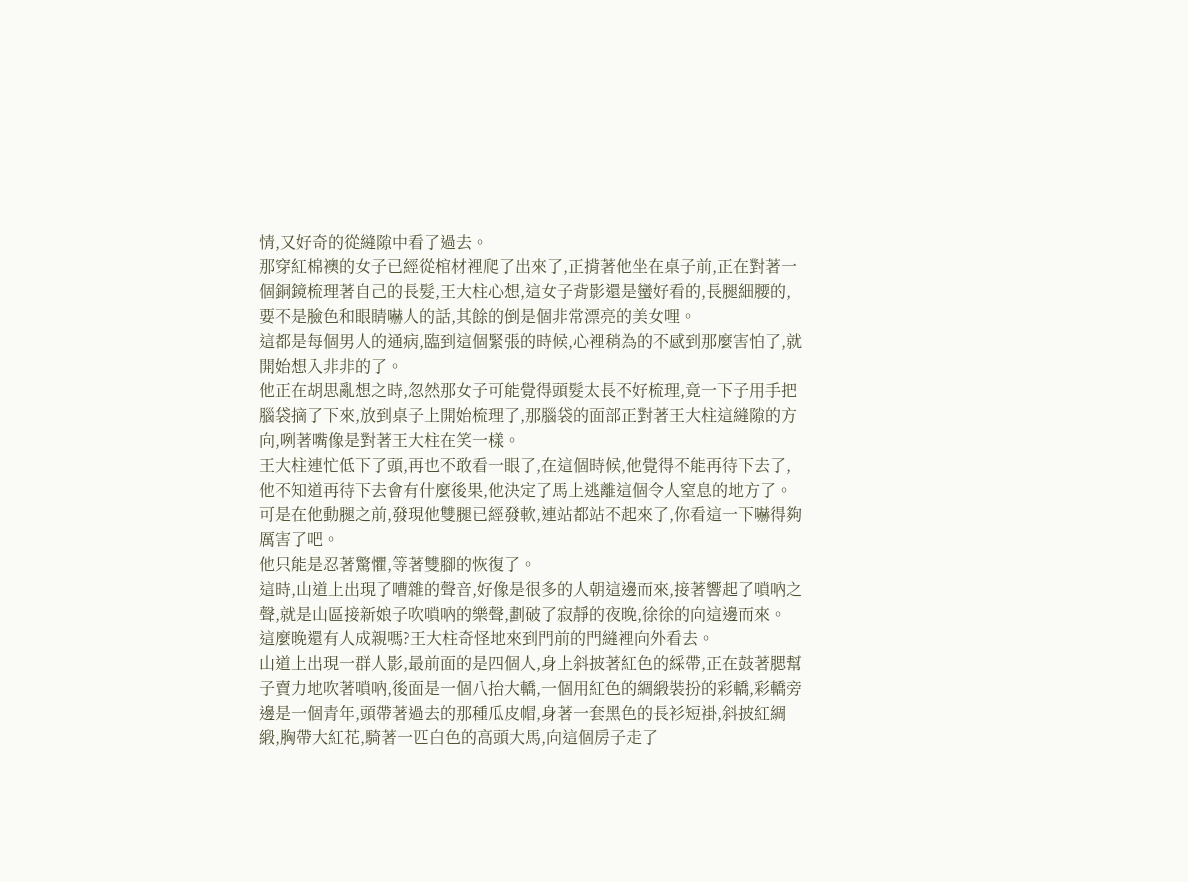情,又好奇的從縫隙中看了過去。
那穿紅棉襖的女子已經從棺材裡爬了出來了,正揹著他坐在桌子前,正在對著一個銅鏡梳理著自己的長髮,王大柱心想,這女子背影還是蠻好看的,長腿細腰的,要不是臉色和眼睛嚇人的話,其餘的倒是個非常漂亮的美女哩。
這都是每個男人的通病,臨到這個緊張的時候,心裡稍為的不感到那麼害怕了,就開始想入非非的了。
他正在胡思亂想之時,忽然那女子可能覺得頭髮太長不好梳理,竟一下子用手把腦袋摘了下來,放到桌子上開始梳理了,那腦袋的面部正對著王大柱這縫隙的方向,咧著嘴像是對著王大柱在笑一樣。
王大柱連忙低下了頭,再也不敢看一眼了,在這個時候,他覺得不能再待下去了,他不知道再待下去會有什麼後果,他決定了馬上逃離這個令人窒息的地方了。
可是在他動腿之前,發現他雙腿已經發軟,連站都站不起來了,你看這一下嚇得夠厲害了吧。
他只能是忍著驚懼,等著雙腳的恢復了。
這時,山道上出現了嘈雜的聲音,好像是很多的人朝這邊而來,接著響起了嗩吶之聲,就是山區接新娘子吹嗩吶的樂聲,劃破了寂靜的夜晚,徐徐的向這邊而來。
這麼晚還有人成親嗎?王大柱奇怪地來到門前的門縫裡向外看去。
山道上出現一群人影,最前面的是四個人,身上斜披著紅色的綵帶,正在鼓著腮幫子賣力地吹著嗩吶,後面是一個八抬大轎,一個用紅色的綢緞裝扮的彩轎,彩轎旁邊是一個青年,頭帶著過去的那種瓜皮帽,身著一套黑色的長衫短褂,斜披紅綢緞,胸帶大紅花,騎著一匹白色的高頭大馬,向這個房子走了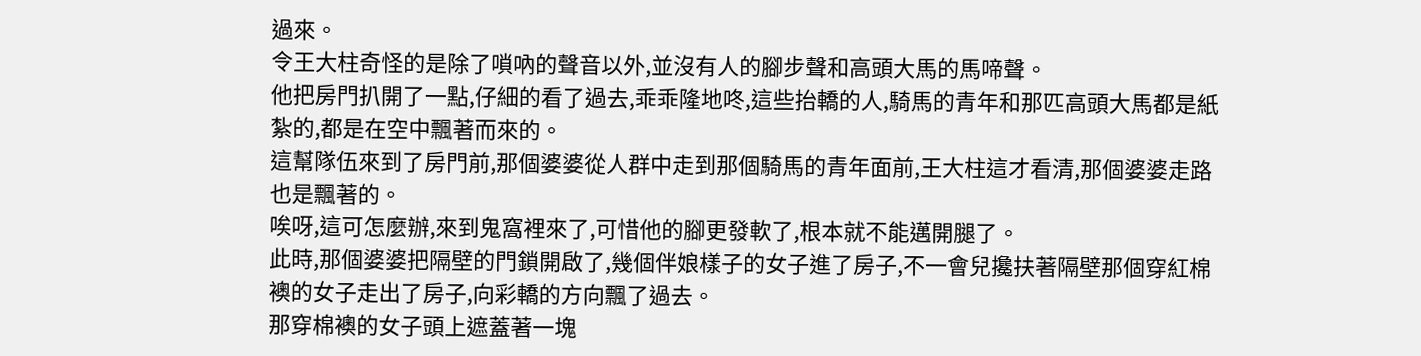過來。
令王大柱奇怪的是除了嗩吶的聲音以外,並沒有人的腳步聲和高頭大馬的馬啼聲。
他把房門扒開了一點,仔細的看了過去,乖乖隆地咚,這些抬轎的人,騎馬的青年和那匹高頭大馬都是紙紮的,都是在空中飄著而來的。
這幫隊伍來到了房門前,那個婆婆從人群中走到那個騎馬的青年面前,王大柱這才看清,那個婆婆走路也是飄著的。
唉呀,這可怎麼辦,來到鬼窩裡來了,可惜他的腳更發軟了,根本就不能邁開腿了。
此時,那個婆婆把隔壁的門鎖開啟了,幾個伴娘樣子的女子進了房子,不一會兒攙扶著隔壁那個穿紅棉襖的女子走出了房子,向彩轎的方向飄了過去。
那穿棉襖的女子頭上遮蓋著一塊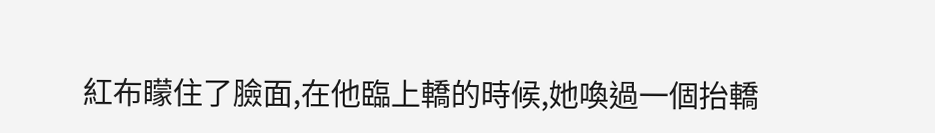紅布矇住了臉面,在他臨上轎的時候,她喚過一個抬轎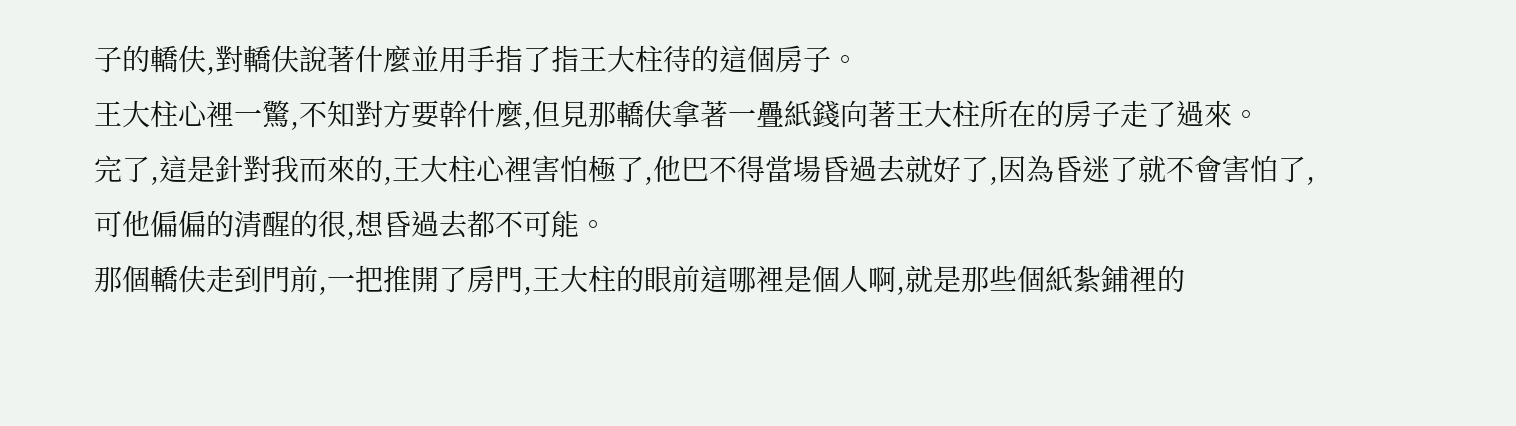子的轎伕,對轎伕說著什麼並用手指了指王大柱待的這個房子。
王大柱心裡一驚,不知對方要幹什麼,但見那轎伕拿著一疊紙錢向著王大柱所在的房子走了過來。
完了,這是針對我而來的,王大柱心裡害怕極了,他巴不得當場昏過去就好了,因為昏迷了就不會害怕了,可他偏偏的清醒的很,想昏過去都不可能。
那個轎伕走到門前,一把推開了房門,王大柱的眼前這哪裡是個人啊,就是那些個紙紮鋪裡的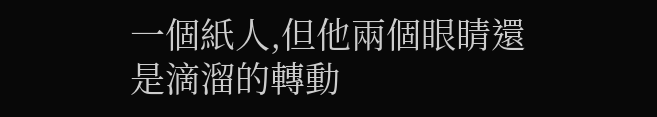一個紙人,但他兩個眼睛還是滴溜的轉動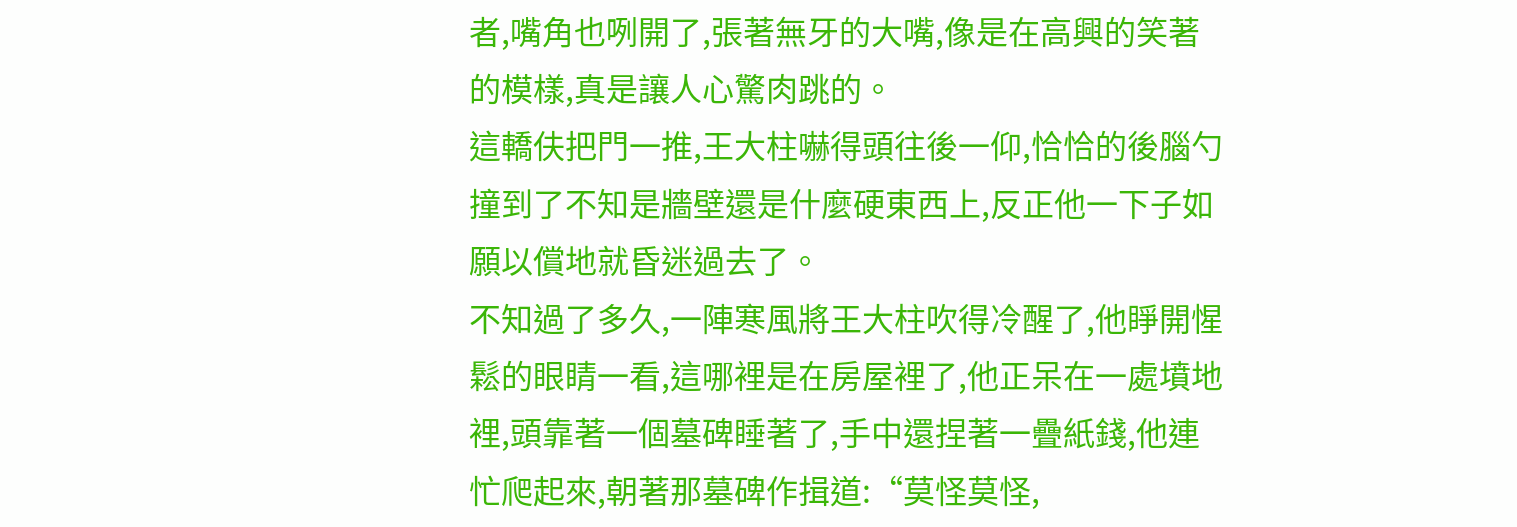者,嘴角也咧開了,張著無牙的大嘴,像是在高興的笑著的模樣,真是讓人心驚肉跳的。
這轎伕把門一推,王大柱嚇得頭往後一仰,恰恰的後腦勺撞到了不知是牆壁還是什麼硬東西上,反正他一下子如願以償地就昏迷過去了。
不知過了多久,一陣寒風將王大柱吹得冷醒了,他睜開惺鬆的眼睛一看,這哪裡是在房屋裡了,他正呆在一處墳地裡,頭靠著一個墓碑睡著了,手中還捏著一疊紙錢,他連忙爬起來,朝著那墓碑作揖道:“莫怪莫怪,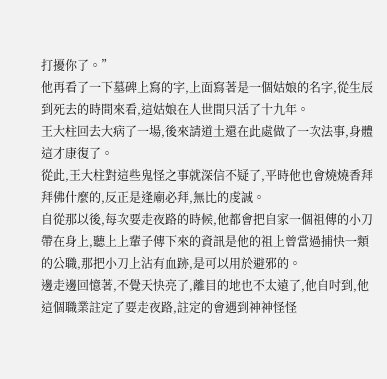打擾你了。”
他再看了一下墓碑上寫的字,上面寫著是一個姑娘的名字,從生辰到死去的時間來看,這姑娘在人世間只活了十九年。
王大柱回去大病了一場,後來請道土還在此處做了一次法事,身體這才康復了。
從此,王大柱對這些鬼怪之事就深信不疑了,平時他也會燒燒香拜拜佛什麼的,反正是逢廟必拜,無比的虔誠。
自從那以後,每次要走夜路的時候,他都會把自家一個祖傳的小刀帶在身上,聽上上輩子傳下來的資訊是他的祖上曾當過捕快一類的公職,那把小刀上沾有血跡,是可以用於避邪的。
邊走邊回憶著,不覺天快亮了,離目的地也不太遠了,他自吋到,他這個職業註定了要走夜路,註定的會遇到神神怪怪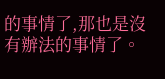的事情了,那也是沒有辦法的事情了。